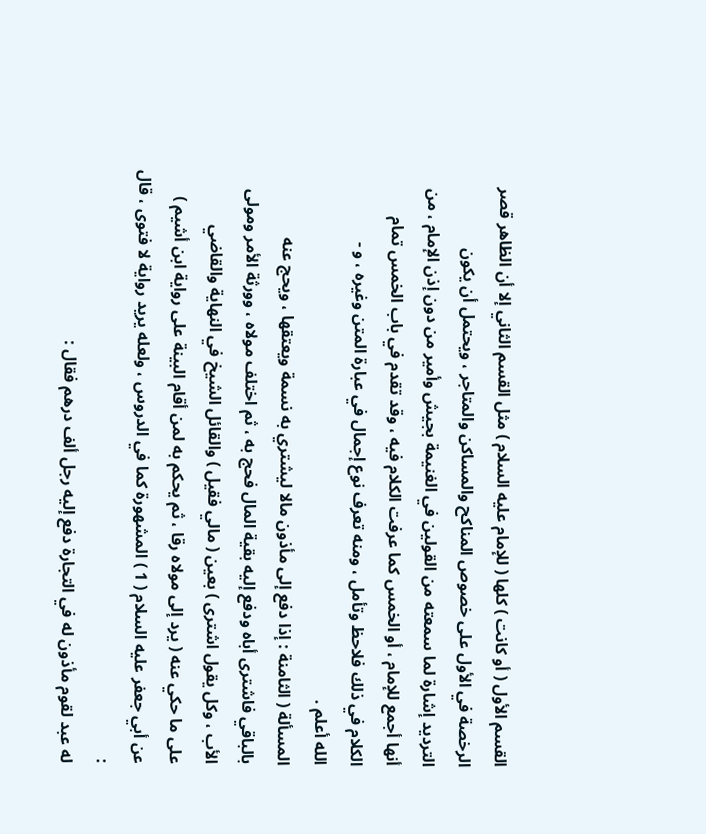القسم الأول ( أو كانت ) كلها ( للإمام عليه السلام ) مثل القسم الثاني إلا أن الظاهر قصر
الرخصة في الأول على خصوص المناكح والمساكن والمتاجر ، ويحتمل أن يكون
الترديد إشارة لما سمعته من القولين في الغنيمة بجيش وأمير من دون إذن الإمام ، من
أنها أجمع للإمام ، أو الخمس كما عرفت الكلام فيه ، وقد تقدم في باب الخمس تمام
الكلام في ذلك فلاحظ وتأمل ، ومنه تعرف نوع إجمال في عبارة المتن وغيره ، و -
الله أعلم .
المسألة ( الثامنة : إذا دفع إلى مأذون مالا ليشتري به نسمة ويعتقها ، ويحج عنه
بالباقي فاشترى أباه ودفع إليه بقية المال فحج به ، ثم اختلف مولاه ، وورثة الأمر ومولى
الأب ، وكل يقول اشترى ) بعين ( مالي فقيل ) والقائل الشيخ في النهاية والقاضي
على ما حكي عنه ( يرد إلى مولاه رقا ، ثم يحكم به لمن أقام البينة على رواية ابن أشيم )
عن أبي جعفر عليه السلام ( 1 ) المشهورة كما في الدروس ، ولعله يريد رواية لا فتوى ، قال :
له عبد لقوم مأذون له في التجارة دفع إليه رجل ألف درهم فقال :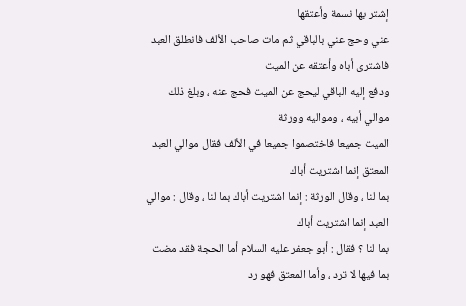إشتر بها نسمة وأعتقها
عني وحج عني بالباقي ثم مات صاحب الألف فانطلق العبد فاشترى أباه وأعتقه عن الميت
ودفع إليه الباقي ليحج عن الميت فحج عنه ، وبلغ ذلك موالي أبيه ، ومواليه وورثة
الميت جميعا فاختصموا جميعا في الألف فقال موالي العبد المعتق إنما اشتريت أباك
بما لنا ، وقال الورثة : إنما اشتريت أباك بما لنا ، وقال : موالي العبد إنما اشتريت أباك
بما لنا ؟ فقال : أبو جعفر عليه السلام أما الحجة فقد مضت بما فيها لا ترد ، وأما المعتق فهو رد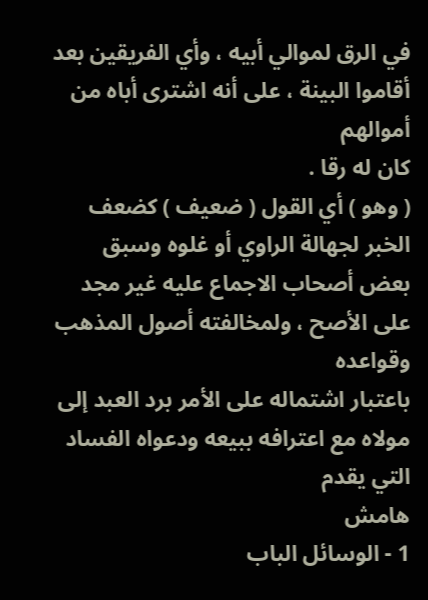في الرق لموالي أبيه ، وأي الفريقين بعد أقاموا البينة ، على أنه اشترى أباه من أموالهم
كان له رقا .
( وهو ) أي القول ( ضعيف ) كضعف الخبر لجهالة الراوي أو غلوه وسبق
بعض أصحاب الاجماع عليه غير مجد على الأصح ، ولمخالفته أصول المذهب وقواعده
باعتبار اشتماله على الأمر برد العبد إلى مولاه مع اعترافه ببيعه ودعواه الفساد التي يقدم
هامش
1 - الوسائل الباب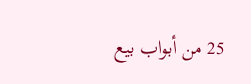25 من أبواب بيع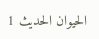الحيوان الحديث 1